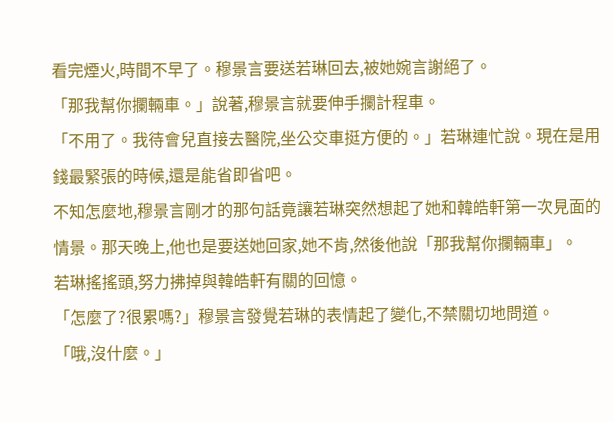看完煙火,時間不早了。穆景言要送若琳回去,被她婉言謝絕了。
「那我幫你攔輛車。」說著,穆景言就要伸手攔計程車。
「不用了。我待會兒直接去醫院,坐公交車挺方便的。」若琳連忙說。現在是用錢最緊張的時候,還是能省即省吧。
不知怎麼地,穆景言剛才的那句話竟讓若琳突然想起了她和韓皓軒第一次見面的情景。那天晚上,他也是要送她回家,她不肯,然後他說「那我幫你攔輛車」。
若琳搖搖頭,努力拂掉與韓皓軒有關的回憶。
「怎麼了?很累嗎?」穆景言發覺若琳的表情起了變化,不禁關切地問道。
「哦,沒什麼。」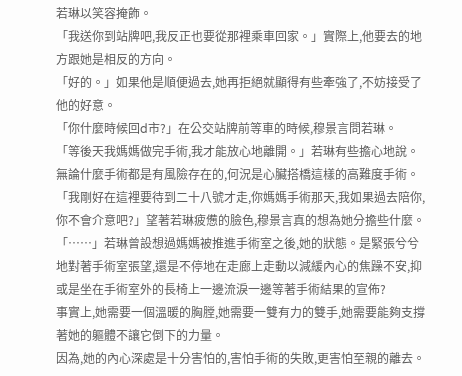若琳以笑容掩飾。
「我送你到站牌吧,我反正也要從那裡乘車回家。」實際上,他要去的地方跟她是相反的方向。
「好的。」如果他是順便過去,她再拒絕就顯得有些牽強了,不妨接受了他的好意。
「你什麼時候回d市?」在公交站牌前等車的時候,穆景言問若琳。
「等後天我媽媽做完手術,我才能放心地離開。」若琳有些擔心地說。無論什麼手術都是有風險存在的,何況是心臟搭橋這樣的高難度手術。
「我剛好在這裡要待到二十八號才走,你媽媽手術那天,我如果過去陪你,你不會介意吧?」望著若琳疲憊的臉色,穆景言真的想為她分擔些什麼。
「……」若琳曾設想過媽媽被推進手術室之後,她的狀態。是緊張兮兮地對著手術室張望,還是不停地在走廊上走動以減緩內心的焦躁不安,抑或是坐在手術室外的長椅上一邊流淚一邊等著手術結果的宣佈?
事實上,她需要一個溫暖的胸膛,她需要一雙有力的雙手,她需要能夠支撐著她的軀體不讓它倒下的力量。
因為,她的內心深處是十分害怕的,害怕手術的失敗,更害怕至親的離去。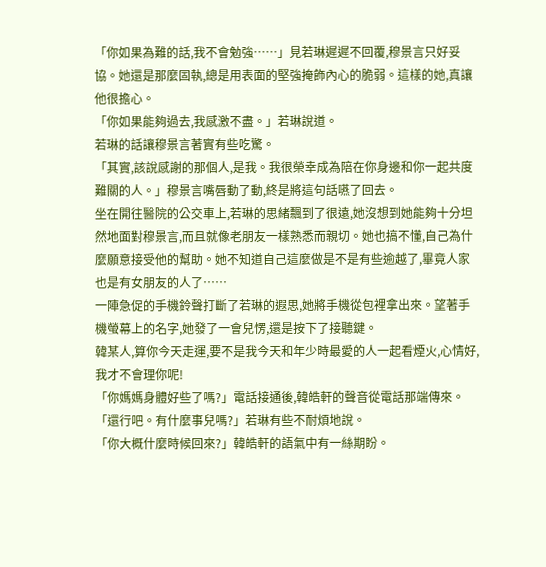「你如果為難的話,我不會勉強……」見若琳遲遲不回覆,穆景言只好妥協。她還是那麼固執,總是用表面的堅強掩飾內心的脆弱。這樣的她,真讓他很擔心。
「你如果能夠過去,我感激不盡。」若琳說道。
若琳的話讓穆景言著實有些吃驚。
「其實,該說感謝的那個人,是我。我很榮幸成為陪在你身邊和你一起共度難關的人。」穆景言嘴唇動了動,終是將這句話嚥了回去。
坐在開往醫院的公交車上,若琳的思緒飄到了很遠,她沒想到她能夠十分坦然地面對穆景言,而且就像老朋友一樣熟悉而親切。她也搞不懂,自己為什麼願意接受他的幫助。她不知道自己這麼做是不是有些逾越了,畢竟人家也是有女朋友的人了……
一陣急促的手機鈴聲打斷了若琳的遐思,她將手機從包裡拿出來。望著手機螢幕上的名字,她發了一會兒愣,還是按下了接聽鍵。
韓某人,算你今天走運,要不是我今天和年少時最愛的人一起看煙火,心情好,我才不會理你呢!
「你媽媽身體好些了嗎?」電話接通後,韓皓軒的聲音從電話那端傳來。
「還行吧。有什麼事兒嗎?」若琳有些不耐煩地說。
「你大概什麼時候回來?」韓皓軒的語氣中有一絲期盼。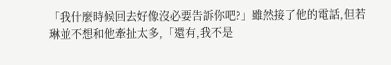「我什麼時候回去好像沒必要告訴你吧?」雖然接了他的電話,但若琳並不想和他牽扯太多,「還有,我不是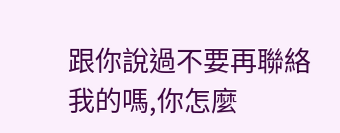跟你說過不要再聯絡我的嗎,你怎麼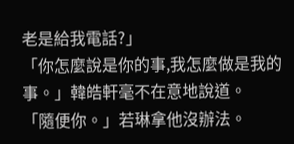老是給我電話?」
「你怎麼說是你的事,我怎麼做是我的事。」韓皓軒毫不在意地說道。
「隨便你。」若琳拿他沒辦法。